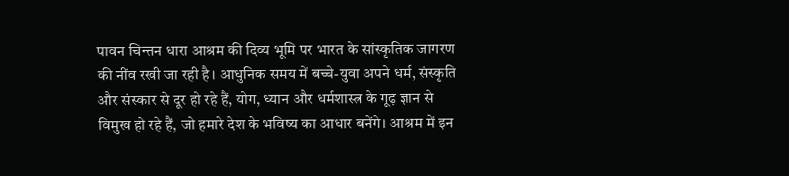पावन चिन्तन धारा आश्रम की दिव्य भूमि पर भारत के सांस्कृतिक जागरण की नींव रखी जा रही है। आधुनिक समय में बच्चे-युवा अपने धर्म, संस्कृति और संस्कार से दूर हो रहे हैं, योग, ध्यान और धर्मशास्त्र के गूढ़ ज्ञान से विमुख हो रहे हैं, जो हमारे देश के भविष्य का आधार बनेंगे। आश्रम में इन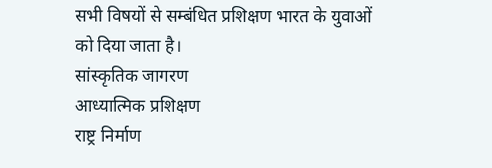सभी विषयों से सम्बंधित प्रशिक्षण भारत के युवाओं को दिया जाता है।
सांस्कृतिक जागरण
आध्यात्मिक प्रशिक्षण
राष्ट्र निर्माण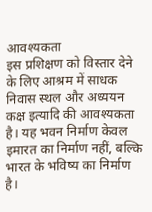आवश्यकता
इस प्रशिक्षण को विस्तार देने के लिए आश्रम में साधक निवास स्थल और अध्ययन कक्ष इत्यादि की आवश्यकता है। यह भवन निर्माण केवल इमारत का निर्माण नहीं, बल्कि भारत के भविष्य का निर्माण है।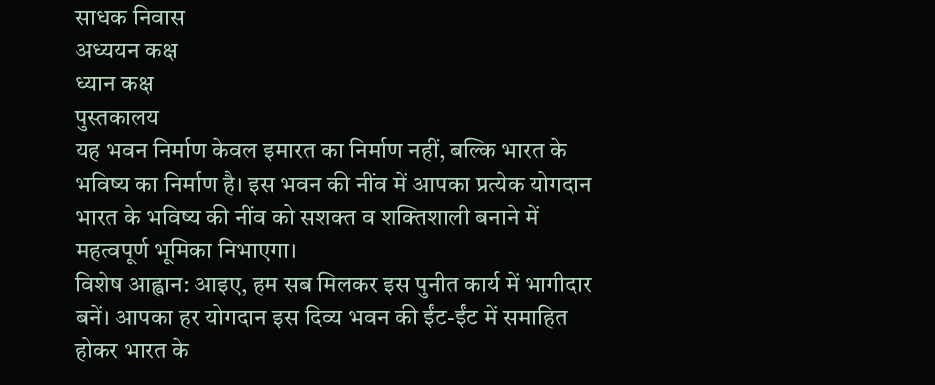साधक निवास
अध्ययन कक्ष
ध्यान कक्ष
पुस्तकालय
यह भवन निर्माण केवल इमारत का निर्माण नहीं, बल्कि भारत के भविष्य का निर्माण है। इस भवन की नींव में आपका प्रत्येक योगदान भारत के भविष्य की नींव को सशक्त व शक्तिशाली बनाने में महत्वपूर्ण भूमिका निभाएगा।
विशेष आह्वान: आइए, हम सब मिलकर इस पुनीत कार्य में भागीदार बनें। आपका हर योगदान इस दिव्य भवन की ईंट-ईंट में समाहित होकर भारत के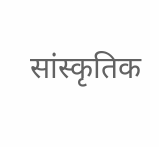सांस्कृतिक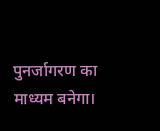पुनर्जागरण का माध्यम बनेगा।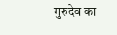गुरुदेव का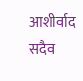आशीर्वाद सदैव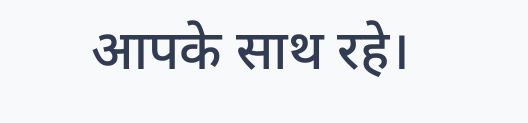आपके साथ रहे।